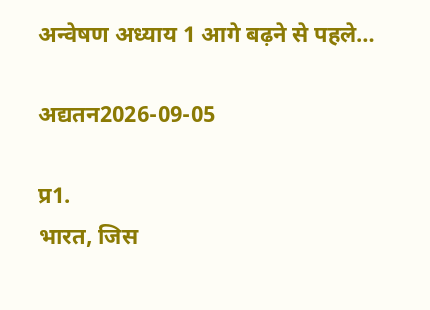अन्वेषण अध्याय 1 आगे बढ़ने से पहले…

अद्यतन2026-09-05

प्र1.
भारत, जिस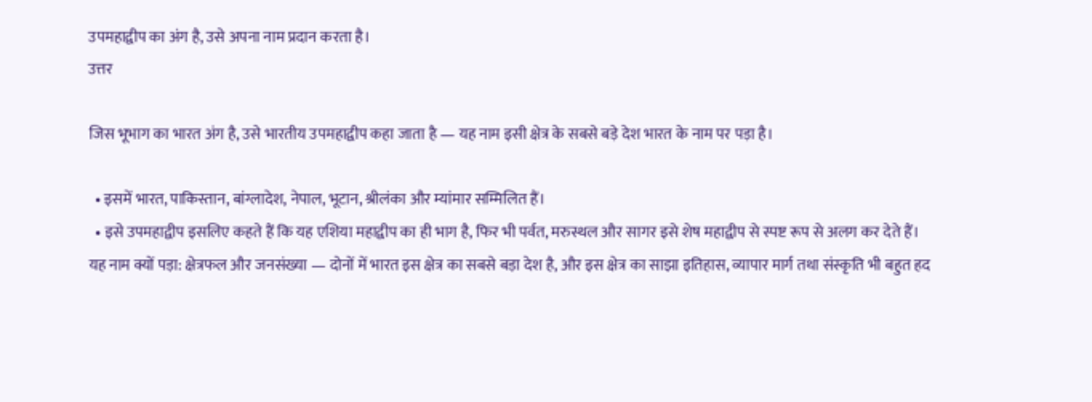उपमहाद्वीप का अंग है, उसे अपना नाम प्रदान करता है।
उत्तर

जिस भूभाग का भारत अंग है, उसे भारतीय उपमहाद्वीप कहा जाता है — यह नाम इसी क्षेत्र के सबसे बड़े देश भारत के नाम पर पड़ा है।

  • इसमें भारत, पाकिस्तान, बांग्लादेश, नेपाल, भूटान, श्रीलंका और म्यांमार सम्मिलित हैं।
  • इसे उपमहाद्वीप इसलिए कहते हैं कि यह एशिया महाद्वीप का ही भाग है, फिर भी पर्वत, मरुस्थल और सागर इसे शेष महाद्वीप से स्पष्ट रूप से अलग कर देते हैं।
यह नाम क्यों पड़ा: क्षेत्रफल और जनसंख्या — दोनों में भारत इस क्षेत्र का सबसे बड़ा देश है, और इस क्षेत्र का साझा इतिहास, व्यापार मार्ग तथा संस्कृति भी बहुत हद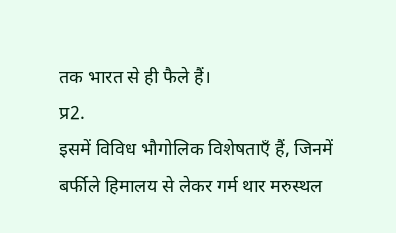तक भारत से ही फैले हैं।
प्र2.
इसमें विविध भौगोलिक विशेषताएँ हैं, जिनमें बर्फीले हिमालय से लेकर गर्म थार मरुस्थल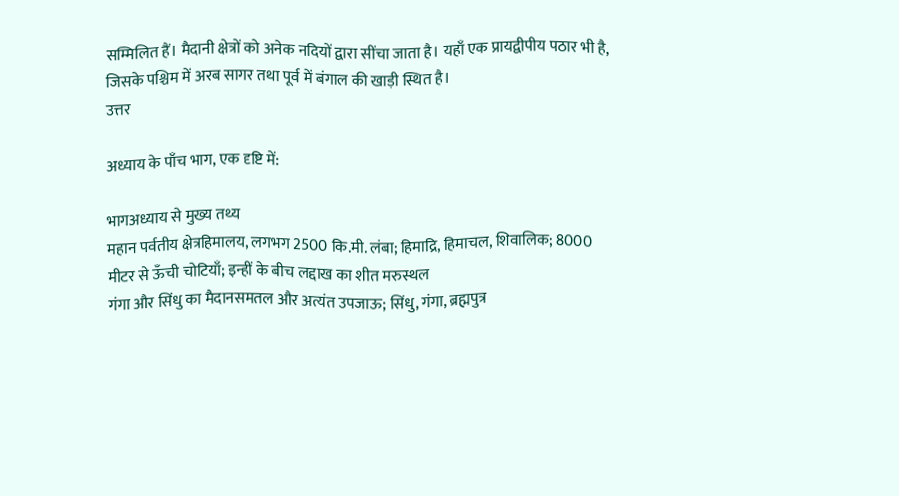सम्मिलित हैं। मैदानी क्षेत्रों को अनेक नदियों द्वारा सींचा जाता है। यहाँ एक प्रायद्वीपीय पठार भी है, जिसके पश्चिम में अरब सागर तथा पूर्व में बंगाल की खाड़ी स्थित है।
उत्तर

अध्याय के पाँच भाग, एक दृष्टि में:

भागअध्याय से मुख्य तथ्य
महान पर्वतीय क्षेत्रहिमालय, लगभग 2500 कि.मी. लंबा; हिमाद्रि, हिमाचल, शिवालिक; 8000 मीटर से ऊँची चोटियाँ; इन्हीं के बीच लद्दाख का शीत मरुस्थल
गंगा और सिंधु का मैदानसमतल और अत्यंत उपजाऊ; सिंधु, गंगा, ब्रह्मपुत्र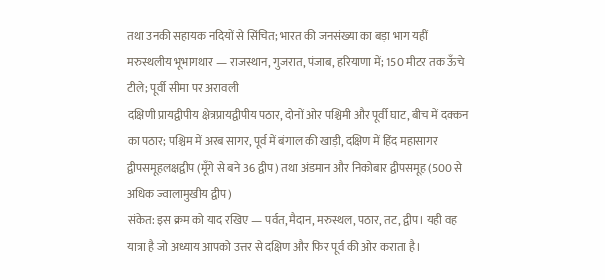तथा उनकी सहायक नदियों से सिंचित; भारत की जनसंख्या का बड़ा भाग यहीं
मरुस्थलीय भूभागथार — राजस्थान, गुजरात, पंजाब, हरियाणा में; 150 मीटर तक ऊँचे टीले; पूर्वी सीमा पर अरावली
दक्षिणी प्रायद्वीपीय क्षेत्रप्रायद्वीपीय पठार, दोनों ओर पश्चिमी और पूर्वी घाट, बीच में दक्कन का पठार; पश्चिम में अरब सागर, पूर्व में बंगाल की खाड़ी, दक्षिण में हिंद महासागर
द्वीपसमूहलक्षद्वीप (मूँगे से बने 36 द्वीप) तथा अंडमान और निकोबार द्वीपसमूह (500 से अधिक ज्वालामुखीय द्वीप)
संकेत: इस क्रम को याद रखिए — पर्वत, मैदान, मरुस्थल, पठार, तट, द्वीप। यही वह यात्रा है जो अध्याय आपको उत्तर से दक्षिण और फिर पूर्व की ओर कराता है।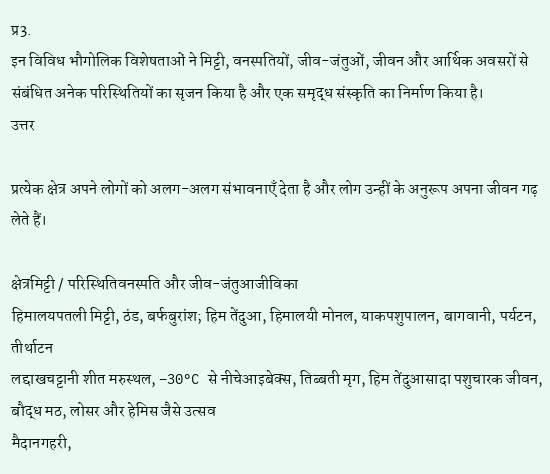प्र3.
इन विविध भौगोलिक विशेषताओं ने मिट्टी, वनस्पतियों, जीव-जंतुओं, जीवन और आर्थिक अवसरों से संबंधित अनेक परिस्थितियों का सृजन किया है और एक समृद्ध संस्कृति का निर्माण किया है।
उत्तर

प्रत्येक क्षेत्र अपने लोगों को अलग-अलग संभावनाएँ देता है और लोग उन्हीं के अनुरूप अपना जीवन गढ़ लेते हैं।

क्षेत्रमिट्टी / परिस्थितिवनस्पति और जीव-जंतुआजीविका
हिमालयपतली मिट्टी, ठंड, बर्फबुरांश; हिम तेंदुआ, हिमालयी मोनल, याकपशुपालन, बागवानी, पर्यटन, तीर्थाटन
लद्दाखचट्टानी शीत मरुस्थल, –30°C से नीचेआइबेक्स, तिब्बती मृग, हिम तेंदुआसादा पशुचारक जीवन, बौद्ध मठ, लोसर और हेमिस जैसे उत्सव
मैदानगहरी,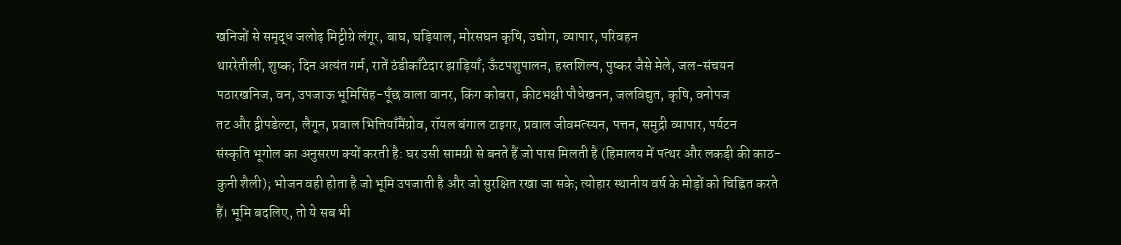खनिजों से समृद्ध जलोढ़ मिट्टीग्रे लंगूर, बाघ, घड़ियाल, मोरसघन कृषि, उद्योग, व्यापार, परिवहन
थाररेतीली, शुष्क; दिन अत्यंत गर्म, रातें ठंडीकाँटेदार झाड़ियाँ; ऊँटपशुपालन, हस्तशिल्प, पुष्कर जैसे मेले, जल-संचयन
पठारखनिज, वन, उपजाऊ भूमिसिंह-पूँछ वाला वानर, किंग कोबरा, कीटभक्षी पौधेखनन, जलविद्युत, कृषि, वनोपज
तट और द्वीपडेल्टा, लैगून, प्रवाल भित्तियाँमैंग्रोव, रॉयल बंगाल टाइगर, प्रवाल जीवमत्स्यन, पत्तन, समुद्री व्यापार, पर्यटन
संस्कृति भूगोल का अनुसरण क्यों करती है: घर उसी सामग्री से बनते हैं जो पास मिलती है (हिमालय में पत्थर और लकड़ी की काठ-कुनी शैली); भोजन वही होता है जो भूमि उपजाती है और जो सुरक्षित रखा जा सके; त्योहार स्थानीय वर्ष के मोड़ों को चिह्नित करते हैं। भूमि बदलिए, तो ये सब भी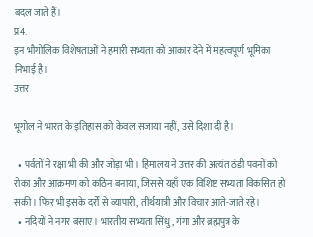बदल जाते हैं।
प्र4.
इन भौगोलिक विशेषताओं ने हमारी सभ्यता को आकार देने में महत्वपूर्ण भूमिका निभाई है।
उत्तर

भूगोल ने भारत के इतिहास को केवल सजाया नहीं, उसे दिशा दी है।

  • पर्वतों ने रक्षा भी की और जोड़ा भी। हिमालय ने उत्तर की अत्यंत ठंडी पवनों को रोका और आक्रमण को कठिन बनाया, जिससे यहाँ एक विशिष्ट सभ्यता विकसित हो सकी। फिर भी इसके दर्रों से व्यापारी, तीर्थयात्री और विचार आते-जाते रहे।
  • नदियों ने नगर बसाए। भारतीय सभ्यता सिंधु, गंगा और ब्रह्मपुत्र के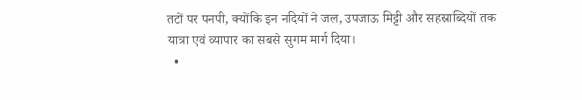तटों पर पनपी, क्योंकि इन नदियों ने जल, उपजाऊ मिट्टी और सहस्राब्दियों तक यात्रा एवं व्यापार का सबसे सुगम मार्ग दिया।
  •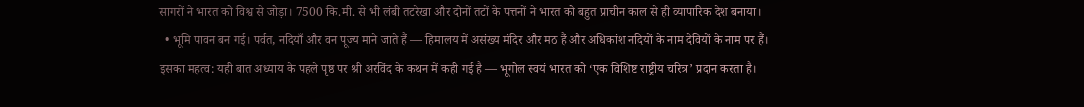सागरों ने भारत को विश्व से जोड़ा। 7500 कि.मी. से भी लंबी तटरेखा और दोनों तटों के पत्तनों ने भारत को बहुत प्राचीन काल से ही व्यापारिक देश बनाया।
  • भूमि पावन बन गई। पर्वत, नदियाँ और वन पूज्य माने जाते हैं — हिमालय में असंख्य मंदिर और मठ हैं और अधिकांश नदियों के नाम देवियों के नाम पर हैं।
इसका महत्व: यही बात अध्याय के पहले पृष्ठ पर श्री अरविंद के कथन में कही गई है — भूगोल स्वयं भारत को ‘एक विशिष्ट राष्ट्रीय चरित्र’ प्रदान करता है।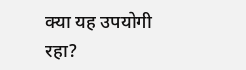क्या यह उपयोगी रहा?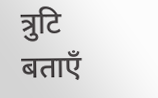त्रुटि बताएँ